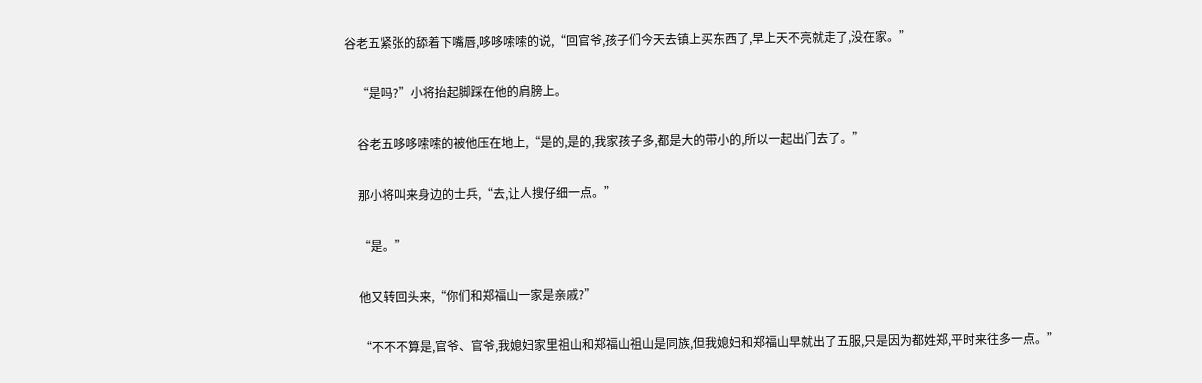谷老五紧张的舔着下嘴唇,哆哆嗦嗦的说,“回官爷,孩子们今天去镇上买东西了,早上天不亮就走了,没在家。”

    “是吗?”小将抬起脚踩在他的肩膀上。

    谷老五哆哆嗦嗦的被他压在地上,“是的,是的,我家孩子多,都是大的带小的,所以一起出门去了。”

    那小将叫来身边的士兵,“去,让人搜仔细一点。”

    “是。”

    他又转回头来,“你们和郑福山一家是亲戚?”

    “不不不算是,官爷、官爷,我媳妇家里祖山和郑福山祖山是同族,但我媳妇和郑福山早就出了五服,只是因为都姓郑,平时来往多一点。”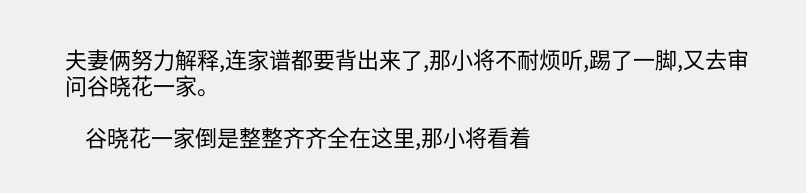夫妻俩努力解释,连家谱都要背出来了,那小将不耐烦听,踢了一脚,又去审问谷晓花一家。

    谷晓花一家倒是整整齐齐全在这里,那小将看着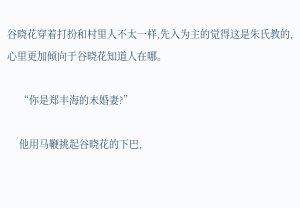谷晓花穿着打扮和村里人不太一样,先入为主的觉得这是朱氏教的,心里更加倾向于谷晓花知道人在哪。

    “你是郑丰海的未婚妻?”

    他用马鞭挑起谷晓花的下巴,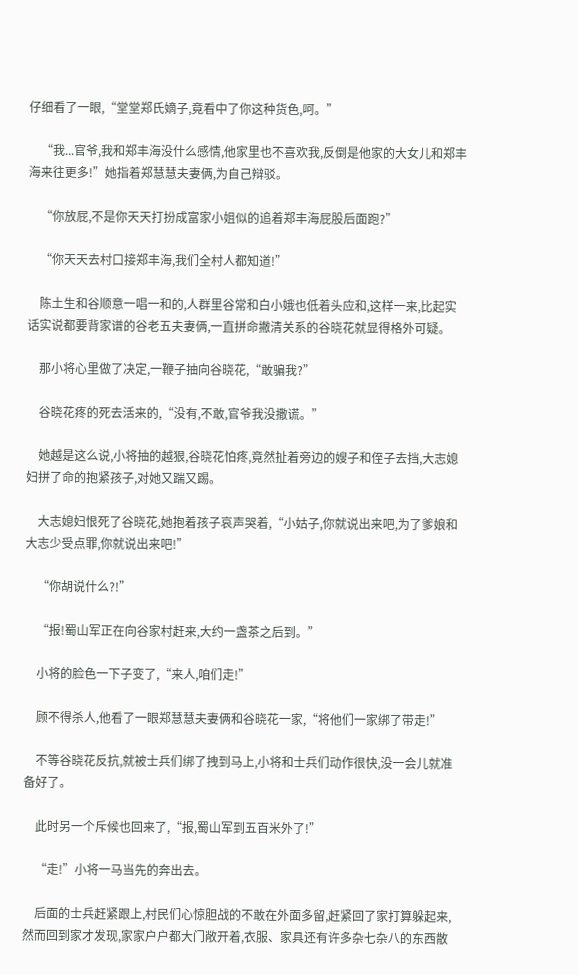仔细看了一眼,“堂堂郑氏嫡子,竟看中了你这种货色,呵。”

    “我...官爷,我和郑丰海没什么感情,他家里也不喜欢我,反倒是他家的大女儿和郑丰海来往更多!”她指着郑慧慧夫妻俩,为自己辩驳。

    “你放屁,不是你天天打扮成富家小姐似的追着郑丰海屁股后面跑?”

    “你天天去村口接郑丰海,我们全村人都知道!”

    陈土生和谷顺意一唱一和的,人群里谷常和白小娥也低着头应和,这样一来,比起实话实说都要背家谱的谷老五夫妻俩,一直拼命撇清关系的谷晓花就显得格外可疑。

    那小将心里做了决定,一鞭子抽向谷晓花,“敢骗我?”

    谷晓花疼的死去活来的,“没有,不敢,官爷我没撒谎。”

    她越是这么说,小将抽的越狠,谷晓花怕疼,竟然扯着旁边的嫂子和侄子去挡,大志媳妇拼了命的抱紧孩子,对她又踹又踢。

    大志媳妇恨死了谷晓花,她抱着孩子哀声哭着,“小姑子,你就说出来吧,为了爹娘和大志少受点罪,你就说出来吧!”

    “你胡说什么?!”

    “报!蜀山军正在向谷家村赶来,大约一盏茶之后到。”

    小将的脸色一下子变了,“来人,咱们走!”

    顾不得杀人,他看了一眼郑慧慧夫妻俩和谷晓花一家,“将他们一家绑了带走!”

    不等谷晓花反抗,就被士兵们绑了拽到马上,小将和士兵们动作很快,没一会儿就准备好了。

    此时另一个斥候也回来了,“报,蜀山军到五百米外了!”

    “走!”小将一马当先的奔出去。

    后面的士兵赶紧跟上,村民们心惊胆战的不敢在外面多留,赶紧回了家打算躲起来,然而回到家才发现,家家户户都大门敞开着,衣服、家具还有许多杂七杂八的东西散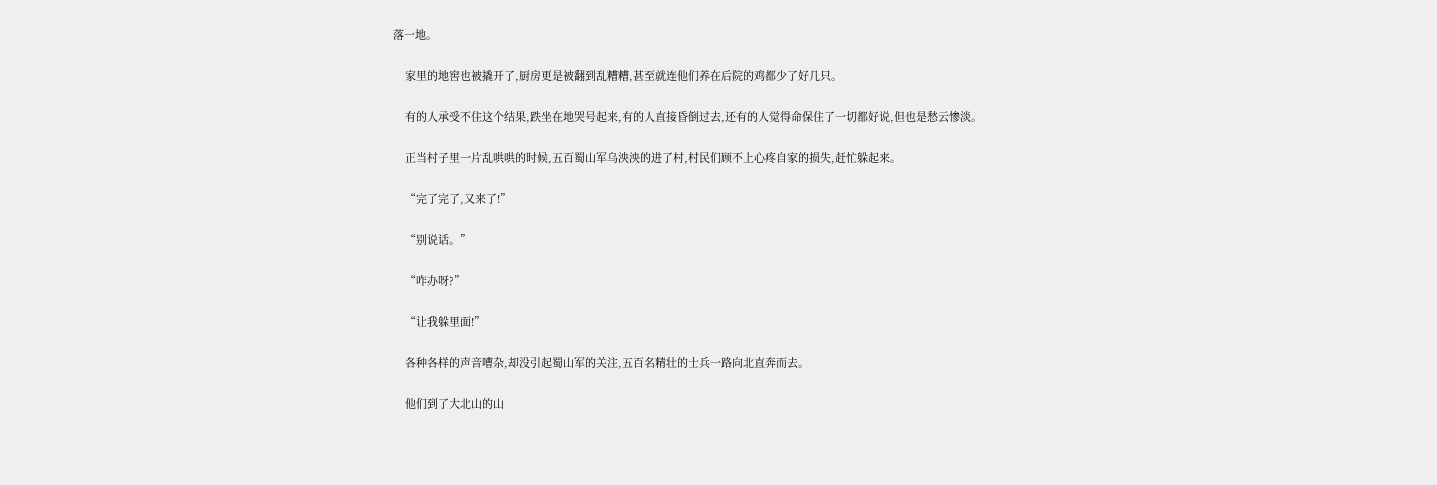落一地。

    家里的地窖也被撬开了,厨房更是被翻到乱糟糟,甚至就连他们养在后院的鸡都少了好几只。

    有的人承受不住这个结果,跌坐在地哭号起来,有的人直接昏倒过去,还有的人觉得命保住了一切都好说,但也是愁云惨淡。

    正当村子里一片乱哄哄的时候,五百蜀山军乌泱泱的进了村,村民们顾不上心疼自家的损失,赶忙躲起来。

    “完了完了,又来了!”

    “别说话。”

    “咋办呀?”

    “让我躲里面!”

    各种各样的声音嘈杂,却没引起蜀山军的关注,五百名精壮的士兵一路向北直奔而去。

    他们到了大北山的山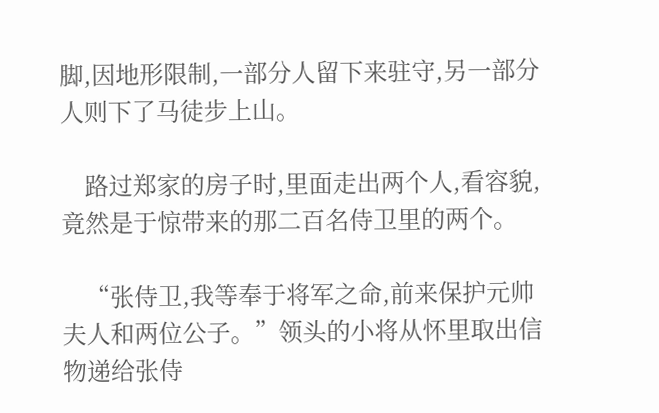脚,因地形限制,一部分人留下来驻守,另一部分人则下了马徒步上山。

    路过郑家的房子时,里面走出两个人,看容貌,竟然是于惊带来的那二百名侍卫里的两个。

    “张侍卫,我等奉于将军之命,前来保护元帅夫人和两位公子。”领头的小将从怀里取出信物递给张侍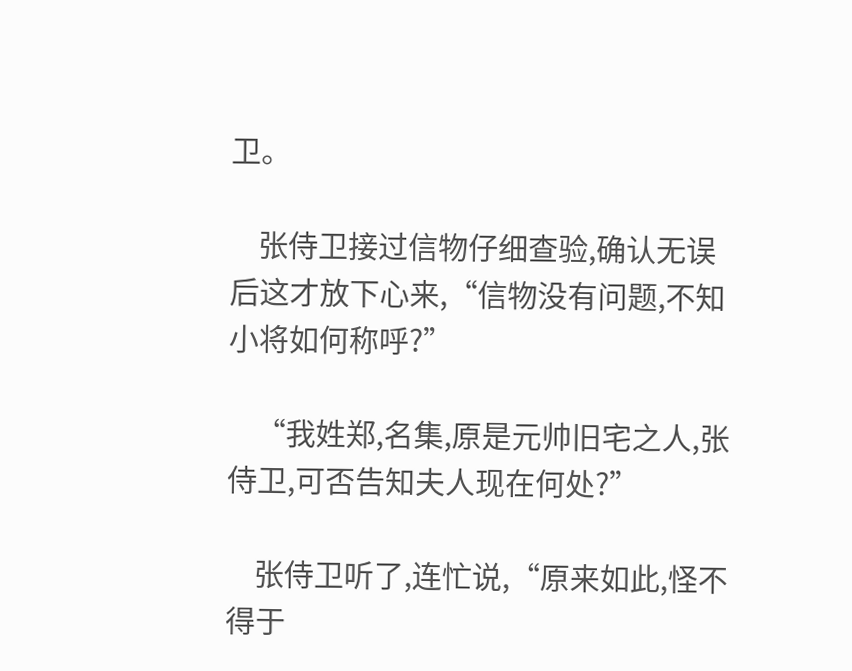卫。

    张侍卫接过信物仔细查验,确认无误后这才放下心来,“信物没有问题,不知小将如何称呼?”

    “我姓郑,名集,原是元帅旧宅之人,张侍卫,可否告知夫人现在何处?”

    张侍卫听了,连忙说,“原来如此,怪不得于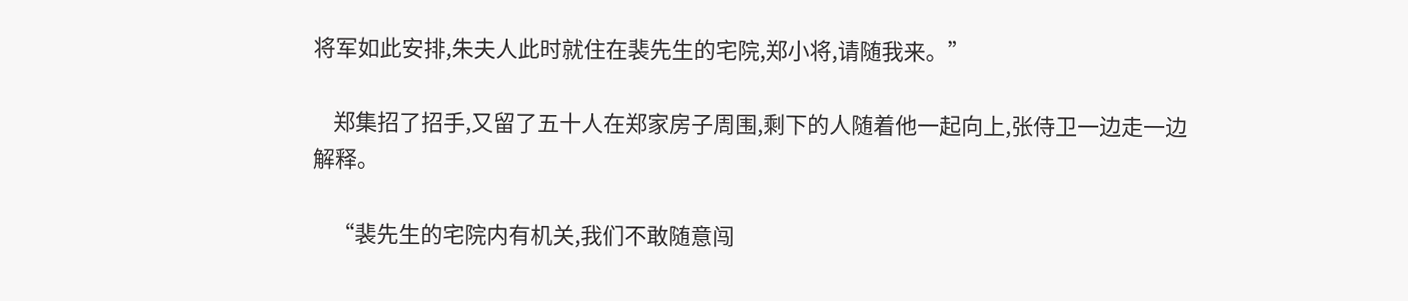将军如此安排,朱夫人此时就住在裴先生的宅院,郑小将,请随我来。”

    郑集招了招手,又留了五十人在郑家房子周围,剩下的人随着他一起向上,张侍卫一边走一边解释。

    “裴先生的宅院内有机关,我们不敢随意闯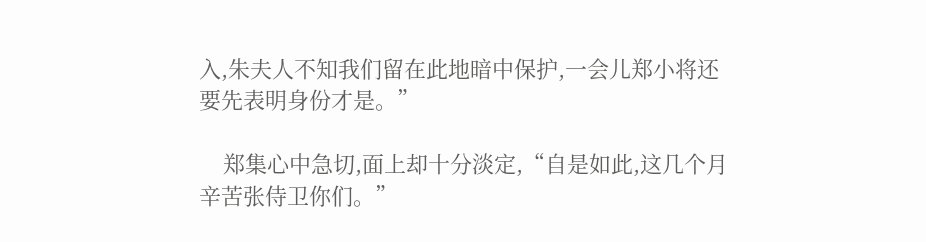入,朱夫人不知我们留在此地暗中保护,一会儿郑小将还要先表明身份才是。”

    郑集心中急切,面上却十分淡定,“自是如此,这几个月辛苦张侍卫你们。”